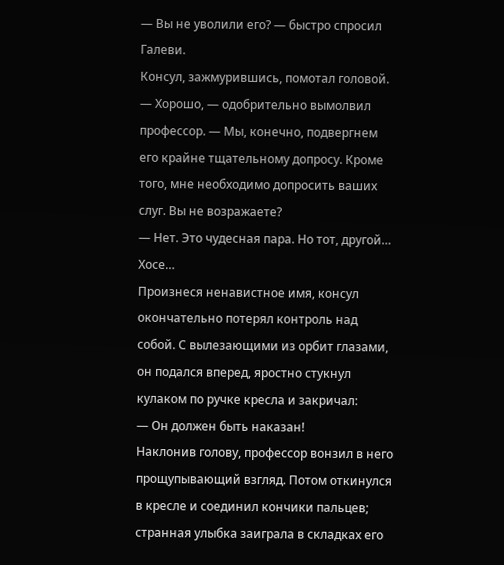— Вы не уволили его? — быстро спросил Галеви.
Консул, зажмурившись, помотал головой.
— Хорошо, — одобрительно вымолвил профессор. — Мы, конечно, подвергнем его крайне тщательному допросу. Кроме того, мне необходимо допросить ваших слуг. Вы не возражаете?
— Нет. Это чудесная пара. Но тот, другой… Хосе…
Произнеся ненавистное имя, консул окончательно потерял контроль над собой. С вылезающими из орбит глазами, он подался вперед, яростно стукнул кулаком по ручке кресла и закричал:
— Он должен быть наказан!
Наклонив голову, профессор вонзил в него прощупывающий взгляд. Потом откинулся в кресле и соединил кончики пальцев; странная улыбка заиграла в складках его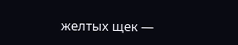желтых щек —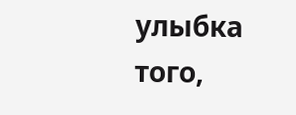улыбка того,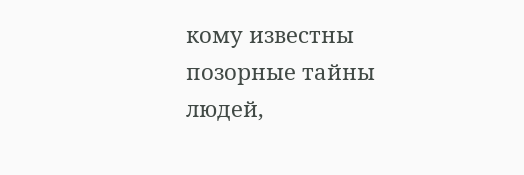кому известны позорные тайны людей,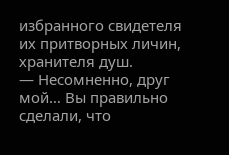избранного свидетеля их притворных личин, хранителя душ.
— Несомненно, друг мой… Вы правильно сделали, что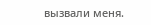вызвали меня.